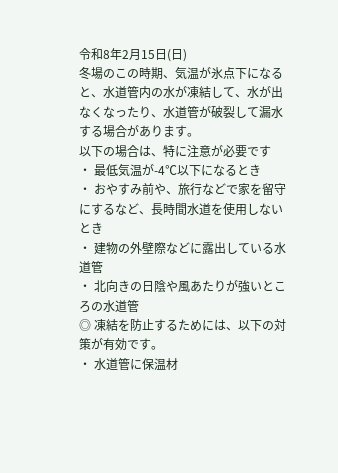令和8年2月15日(日)
冬場のこの時期、気温が氷点下になると、水道管内の水が凍結して、水が出なくなったり、水道管が破裂して漏水する場合があります。
以下の場合は、特に注意が必要です
・ 最低気温が-4℃以下になるとき
・ おやすみ前や、旅行などで家を留守にするなど、長時間水道を使用しないとき
・ 建物の外壁際などに露出している水道管
・ 北向きの日陰や風あたりが強いところの水道管
◎ 凍結を防止するためには、以下の対策が有効です。
・ 水道管に保温材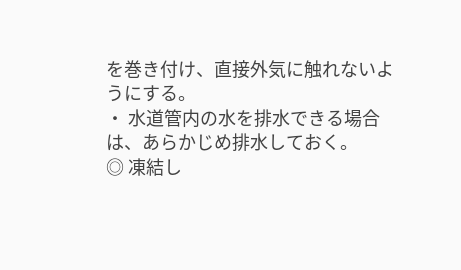を巻き付け、直接外気に触れないようにする。
・ 水道管内の水を排水できる場合は、あらかじめ排水しておく。
◎ 凍結し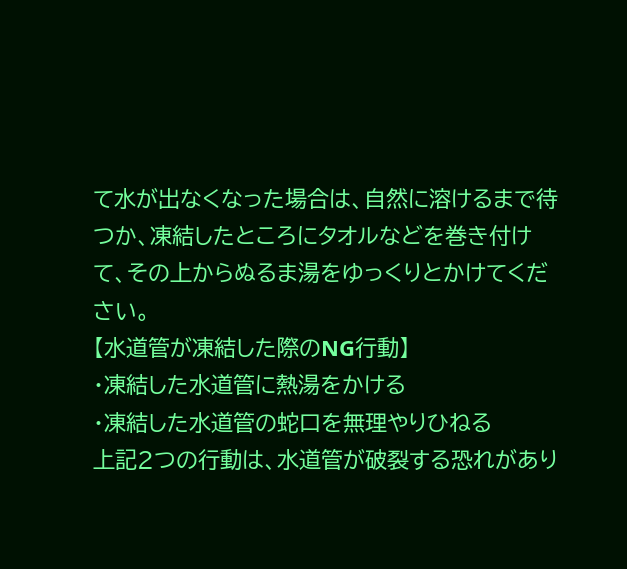て水が出なくなった場合は、自然に溶けるまで待つか、凍結したところにタオルなどを巻き付けて、その上からぬるま湯をゆっくりとかけてください。
【水道管が凍結した際のNG行動】
・凍結した水道管に熱湯をかける
・凍結した水道管の蛇口を無理やりひねる
上記2つの行動は、水道管が破裂する恐れがあり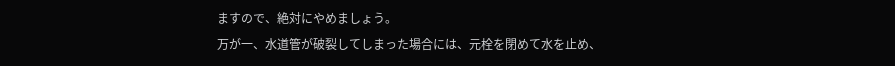ますので、絶対にやめましょう。
万が一、水道管が破裂してしまった場合には、元栓を閉めて水を止め、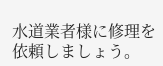水道業者様に修理を依頼しましょう。